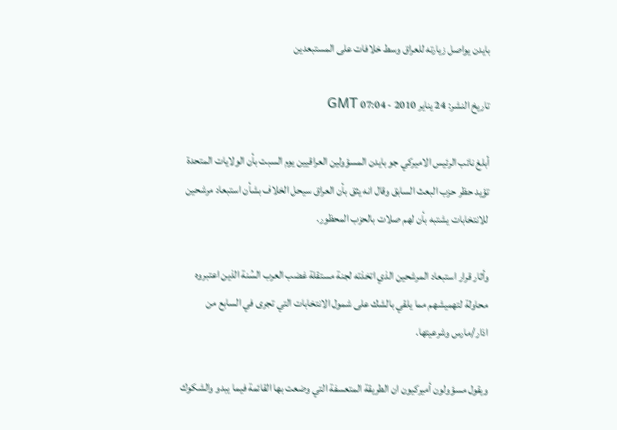بايدن يواصل زيارته للعراق وسط خلافات على المستبعدين

تاريخ النشر: 24 يناير 2010 - 07:04 GMT

أبلغ نائب الرئيس الاميركي جو بايدن المسؤولين العراقيين يوم السبت بأن الولايات المتحدة تؤيد حظر حزب البعث السابق وقال انه يثق بأن العراق سيحل الخلاف بشأن استبعاد مرشحين للانتخابات يشتبه بأن لهم صلات بالحزب المحظور.

وأثار قرار استبعاد المرشحين الذي اتخذته لجنة مستقلة غضب العرب السُنة الذين اعتبروه محاولة لتهميشهم مما يلقي بالشك على شمول الانتخابات التي تجرى في السابع من اذار/مارس وشرعيتها.

ويقول مسؤولون أميركيون ان الطريقة المتعسفة التي وضعت بها القائمة فيما يبدو والشكوك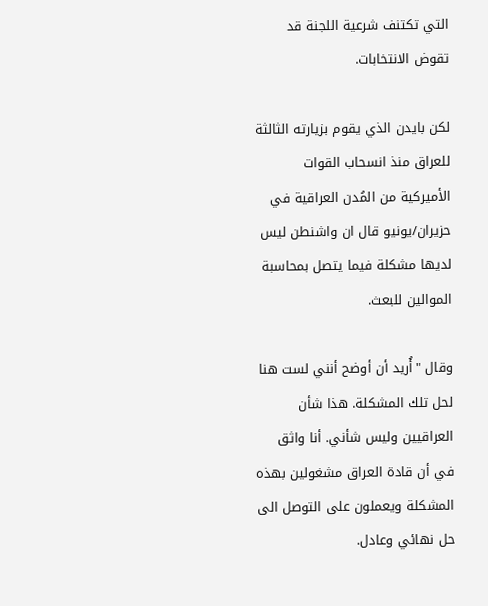التي تكتنف شرعية اللجنة قد تقوض الانتخابات.

لكن بايدن الذي يقوم بزيارته الثالثة للعراق منذ انسحاب القوات الأميركية من المُدن العراقية في حزيران/يونيو قال ان واشنطن ليس لديها مشكلة فيما يتصل بمحاسبة الموالين للبعث.

وقال "أُريد أن أوضح أنني لست هنا لحل تلك المشكلة. هذا شأن العراقيين وليس شأني. أنا واثق في أن قادة العراق مشغولين بهذه المشكلة ويعملون على التوصل الى حل نهائي وعادل.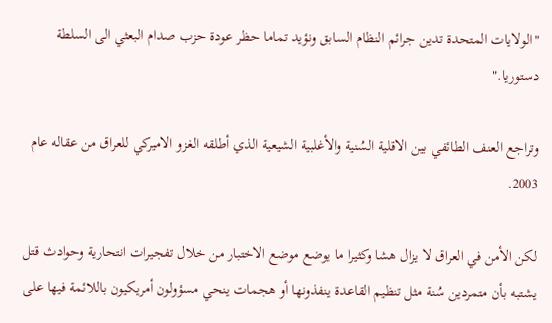"الولايات المتحدة تدين جرائم النظام السابق ونؤيد تماما حظر عودة حزب صدام البعثي الى السلطة دستوريا."

وتراجع العنف الطائفي بين الاقلية السُنية والأغلبية الشيعية الذي أطلقه الغزو الاميركي للعراق من عقاله عام 2003.

لكن الأمن في العراق لا يزال هشا وكثيرا ما يوضع موضع الاختبار من خلال تفجيرات انتحارية وحوادث قتل يشتبه بأن متمردين سُنة مثل تنظيم القاعدة ينفذونها أو هجمات ينحي مسؤولون أمريكيون باللائمة فيها على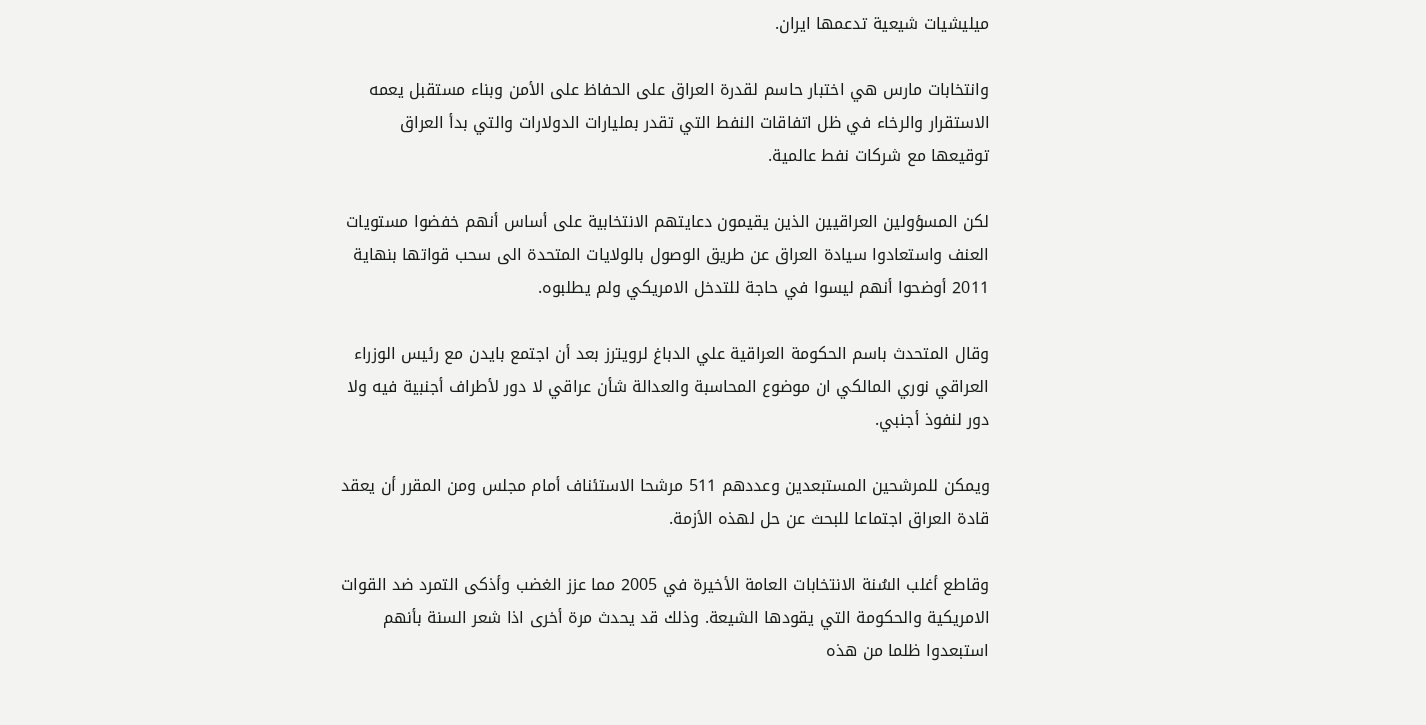ميليشيات شيعية تدعمها ايران.

وانتخابات مارس هي اختبار حاسم لقدرة العراق على الحفاظ على الأمن وبناء مستقبل يعمه الاستقرار والرخاء في ظل اتفاقات النفط التي تقدر بمليارات الدولارات والتي بدأ العراق توقيعها مع شركات نفط عالمية.

لكن المسؤولين العراقيين الذين يقيمون دعايتهم الانتخابية على أساس أنهم خفضوا مستويات العنف واستعادوا سيادة العراق عن طريق الوصول بالولايات المتحدة الى سحب قواتها بنهاية 2011 أوضحوا أنهم ليسوا في حاجة للتدخل الامريكي ولم يطلبوه.

وقال المتحدث باسم الحكومة العراقية علي الدباغ لرويترز بعد أن اجتمع بايدن مع رئيس الوزراء العراقي نوري المالكي ان موضوع المحاسبة والعدالة شأن عراقي لا دور لأطراف أجنبية فيه ولا دور لنفوذ أجنبي.

ويمكن للمرشحين المستبعدين وعددهم 511 مرشحا الاستئناف أمام مجلس ومن المقرر أن يعقد قادة العراق اجتماعا للبحث عن حل لهذه الأزمة.

وقاطع أغلب السُنة الانتخابات العامة الأخيرة في 2005 مما عزز الغضب وأذكى التمرد ضد القوات الامريكية والحكومة التي يقودها الشيعة. وذلك قد يحدث مرة أخرى اذا شعر السنة بأنهم استبعدوا ظلما من هذه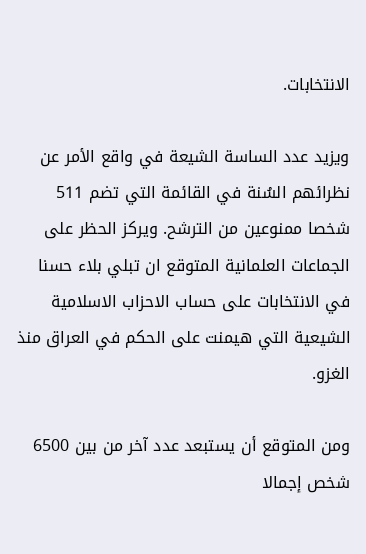الانتخابات.

ويزيد عدد الساسة الشيعة في واقع الأمر عن نظرائهم السُنة في القائمة التي تضم 511 شخصا ممنوعين من الترشح. ويركز الحظر على الجماعات العلمانية المتوقع ان تبلي بلاء حسنا في الانتخابات على حساب الاحزاب الاسلامية الشيعية التي هيمنت على الحكم في العراق منذ الغزو.

ومن المتوقع أن يستبعد عدد آخر من بين 6500 شخص إجمالا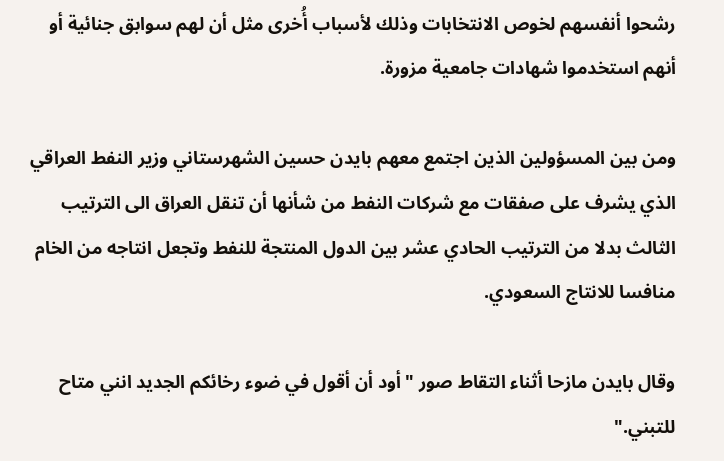رشحوا أنفسهم لخوص الانتخابات وذلك لأسباب أُخرى مثل أن لهم سوابق جنائية أو أنهم استخدموا شهادات جامعية مزورة.

ومن بين المسؤولين الذين اجتمع معهم بايدن حسين الشهرستاني وزير النفط العراقي الذي يشرف على صفقات مع شركات النفط من شأنها أن تنقل العراق الى الترتيب الثالث بدلا من الترتيب الحادي عشر بين الدول المنتجة للنفط وتجعل انتاجه من الخام منافسا للانتاج السعودي.

وقال بايدن مازحا أثناء التقاط صور "أود أن أقول في ضوء رخائكم الجديد انني متاح للتبني."